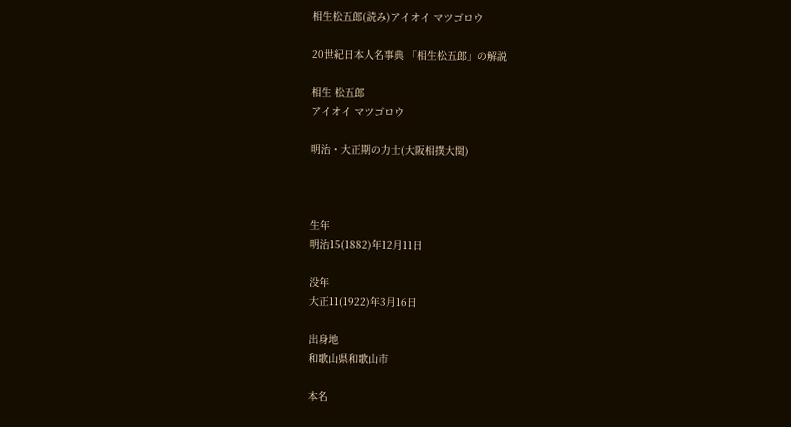相生松五郎(読み)アイオイ マツゴロウ

20世紀日本人名事典 「相生松五郎」の解説

相生 松五郎
アイオイ マツゴロウ

明治・大正期の力士(大阪相撲大関)



生年
明治15(1882)年12月11日

没年
大正11(1922)年3月16日

出身地
和歌山県和歌山市

本名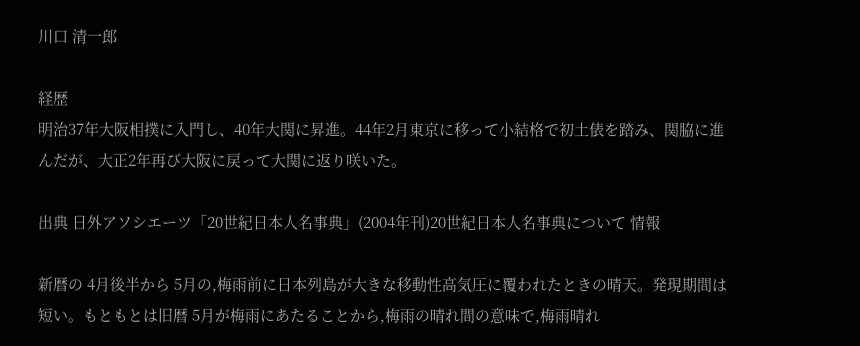川口 清一郎

経歴
明治37年大阪相撲に入門し、40年大関に昇進。44年2月東京に移って小結格で初土俵を踏み、関脇に進んだが、大正2年再び大阪に戻って大関に返り咲いた。

出典 日外アソシエーツ「20世紀日本人名事典」(2004年刊)20世紀日本人名事典について 情報

新暦の 4月後半から 5月の,梅雨前に日本列島が大きな移動性高気圧に覆われたときの晴天。発現期間は短い。もともとは旧暦 5月が梅雨にあたることから,梅雨の晴れ間の意味で,梅雨晴れ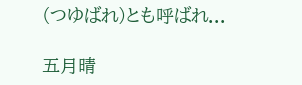(つゆばれ)とも呼ばれ...

五月晴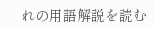れの用語解説を読む